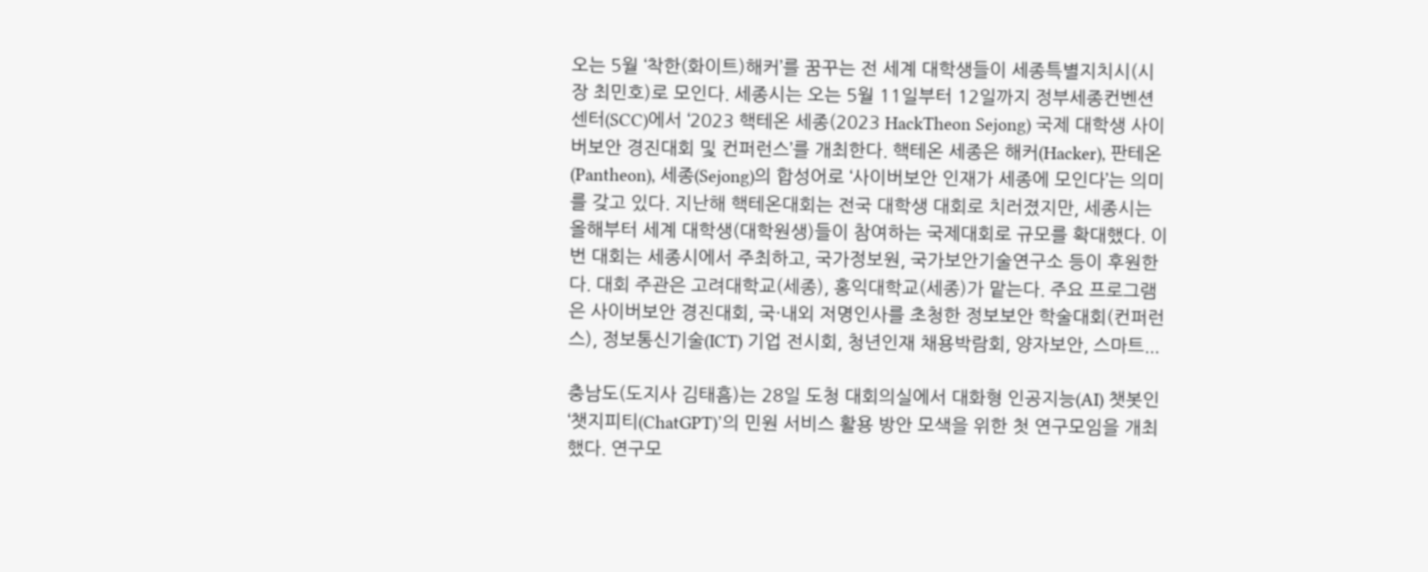오는 5월 ‘착한(화이트)해커’를 꿈꾸는 전 세계 대학생들이 세종특별지치시(시장 최민호)로 모인다. 세종시는 오는 5월 11일부터 12일까지 정부세종컨벤션센터(SCC)에서 ‘2023 핵테온 세종(2023 HackTheon Sejong) 국제 대학생 사이버보안 경진대회 및 컨퍼런스’를 개최한다. 핵테온 세종은 해커(Hacker), 판테온(Pantheon), 세종(Sejong)의 합성어로 ‘사이버보안 인재가 세종에 모인다’는 의미를 갖고 있다. 지난해 핵테온대회는 전국 대학생 대회로 치러졌지만, 세종시는 올해부터 세계 대학생(대학원생)들이 참여하는 국제대회로 규모를 확대했다. 이번 대회는 세종시에서 주최하고, 국가정보원, 국가보안기술연구소 등이 후원한다. 대회 주관은 고려대학교(세종), 홍익대학교(세종)가 맡는다. 주요 프로그램은 사이버보안 경진대회, 국·내외 저명인사를 초청한 정보보안 학술대회(컨퍼런스), 정보통신기술(ICT) 기업 전시회, 청년인재 채용박람회, 양자보안, 스마트...

충남도(도지사 김태흠)는 28일 도청 대회의실에서 대화형 인공지능(AI) 챗봇인 ‘챗지피티(ChatGPT)’의 민원 서비스 활용 방안 모색을 위한 첫 연구모임을 개최했다. 연구모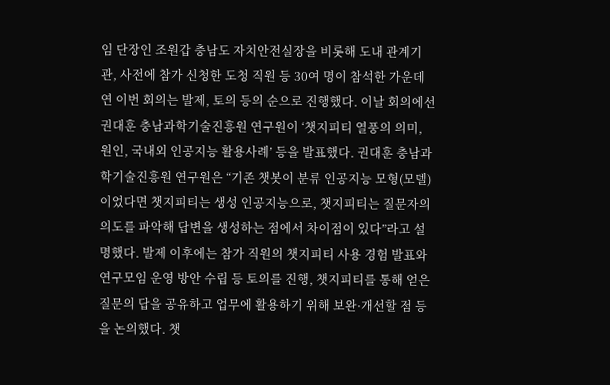임 단장인 조원갑 충남도 자치안전실장을 비롯해 도내 관계기관, 사전에 참가 신청한 도청 직원 등 30여 명이 참석한 가운데 연 이번 회의는 발제, 토의 등의 순으로 진행했다. 이날 회의에선 권대훈 충남과학기술진흥원 연구원이 ‘챗지피티 열풍의 의미, 원인, 국내외 인공지능 활용사례’ 등을 발표했다. 권대훈 충남과학기술진흥원 연구원은 “기존 챗봇이 분류 인공지능 모형(모델)이었다면 챗지피티는 생성 인공지능으로, 챗지피티는 질문자의 의도를 파악해 답변을 생성하는 점에서 차이점이 있다”라고 설명했다. 발제 이후에는 참가 직원의 챗지피티 사용 경험 발표와 연구모임 운영 방안 수립 등 토의를 진행, 챗지피티를 통해 얻은 질문의 답을 공유하고 업무에 활용하기 위해 보완·개선할 점 등을 논의했다. 챗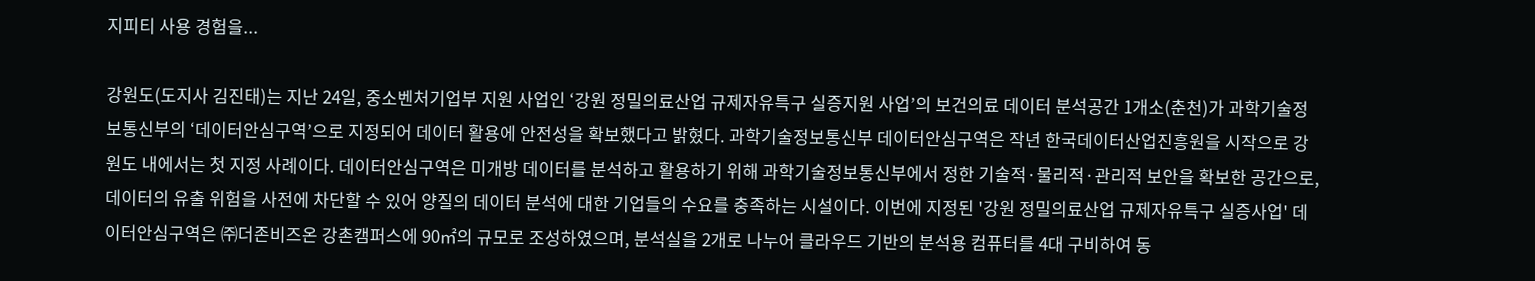지피티 사용 경험을...

강원도(도지사 김진태)는 지난 24일, 중소벤처기업부 지원 사업인 ‘강원 정밀의료산업 규제자유특구 실증지원 사업’의 보건의료 데이터 분석공간 1개소(춘천)가 과학기술정보통신부의 ‘데이터안심구역’으로 지정되어 데이터 활용에 안전성을 확보했다고 밝혔다. 과학기술정보통신부 데이터안심구역은 작년 한국데이터산업진흥원을 시작으로 강원도 내에서는 첫 지정 사례이다. 데이터안심구역은 미개방 데이터를 분석하고 활용하기 위해 과학기술정보통신부에서 정한 기술적·물리적·관리적 보안을 확보한 공간으로, 데이터의 유출 위험을 사전에 차단할 수 있어 양질의 데이터 분석에 대한 기업들의 수요를 충족하는 시설이다. 이번에 지정된 '강원 정밀의료산업 규제자유특구 실증사업' 데이터안심구역은 ㈜더존비즈온 강촌캠퍼스에 90㎡의 규모로 조성하였으며, 분석실을 2개로 나누어 클라우드 기반의 분석용 컴퓨터를 4대 구비하여 동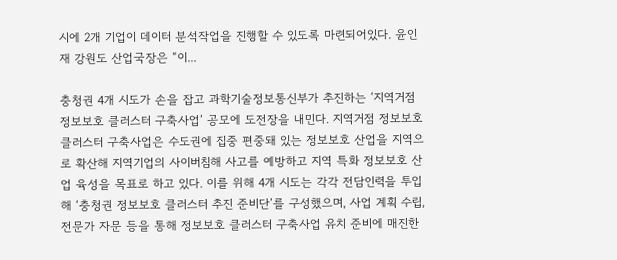시에 2개 기업이 데이터 분석작업을 진행할 수 있도록 마련되어있다. 윤인재 강원도 산업국장은 “이...

충청권 4개 시도가 손을 잡고 과학기술정보통신부가 추진하는 ‘지역거점 정보보호 클러스터 구축사업’ 공모에 도전장을 내민다. 지역거점 정보보호 클러스터 구축사업은 수도권에 집중 편중돼 있는 정보보호 산업을 지역으로 확산해 지역기업의 사이버침해 사고를 예방하고 지역 특화 정보보호 산업 육성을 목표로 하고 있다. 이를 위해 4개 시도는 각각 전담인력을 투입해 ‘충청권 정보보호 클러스터 추진 준비단’를 구성했으며, 사업 계획 수립, 전문가 자문 등을 통해 정보보호 클러스터 구축사업 유치 준비에 매진한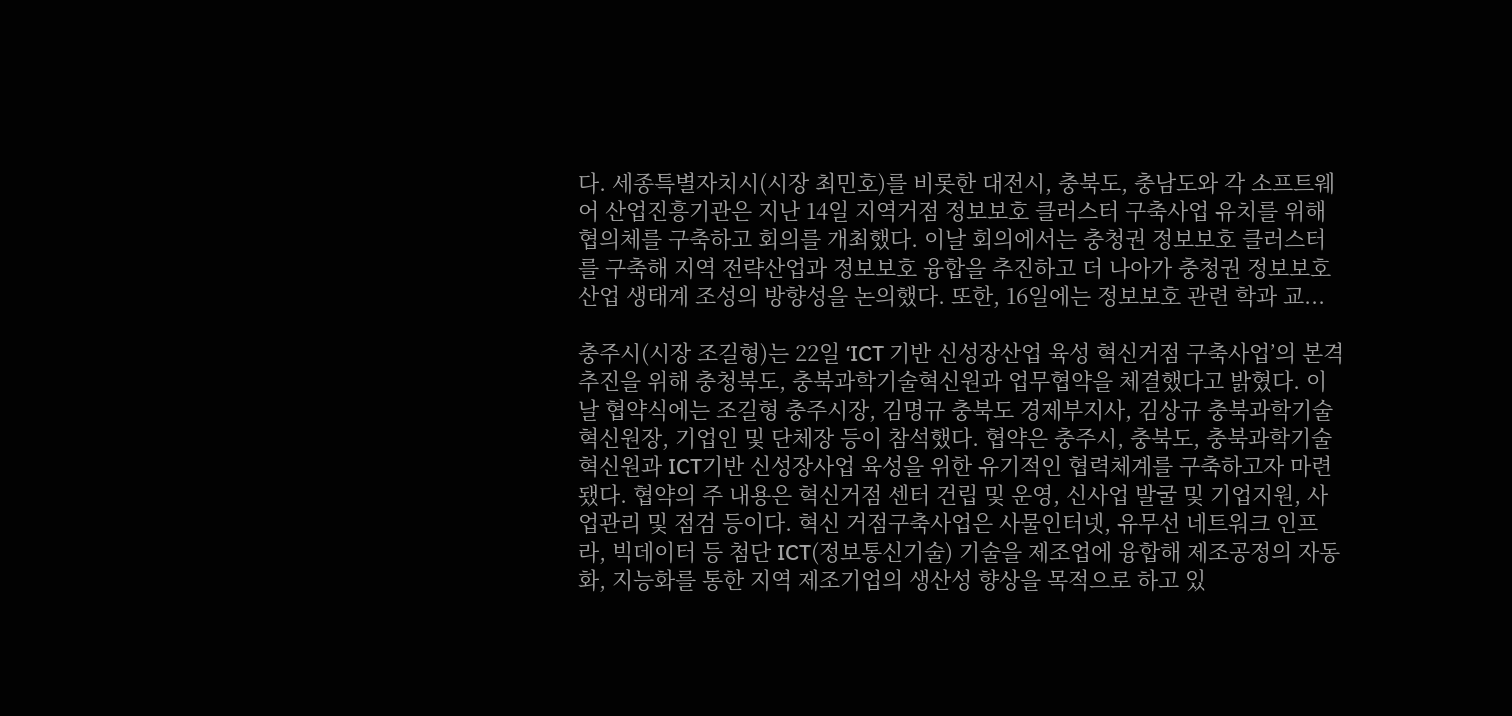다. 세종특별자치시(시장 최민호)를 비롯한 대전시, 충북도, 충남도와 각 소프트웨어 산업진흥기관은 지난 14일 지역거점 정보보호 클러스터 구축사업 유치를 위해 협의체를 구축하고 회의를 개최했다. 이날 회의에서는 충청권 정보보호 클러스터를 구축해 지역 전략산업과 정보보호 융합을 추진하고 더 나아가 충청권 정보보호 산업 생태계 조성의 방향성을 논의했다. 또한, 16일에는 정보보호 관련 학과 교...

충주시(시장 조길형)는 22일 ‘ICT 기반 신성장산업 육성 혁신거점 구축사업’의 본격 추진을 위해 충청북도, 충북과학기술혁신원과 업무협약을 체결했다고 밝혔다. 이날 협약식에는 조길형 충주시장, 김명규 충북도 경제부지사, 김상규 충북과학기술혁신원장, 기업인 및 단체장 등이 참석했다. 협약은 충주시, 충북도, 충북과학기술혁신원과 ICT기반 신성장사업 육성을 위한 유기적인 협력체계를 구축하고자 마련됐다. 협약의 주 내용은 혁신거점 센터 건립 및 운영, 신사업 발굴 및 기업지원, 사업관리 및 점검 등이다. 혁신 거점구축사업은 사물인터넷, 유무선 네트워크 인프라, 빅데이터 등 첨단 ICT(정보통신기술) 기술을 제조업에 융합해 제조공정의 자동화, 지능화를 통한 지역 제조기업의 생산성 향상을 목적으로 하고 있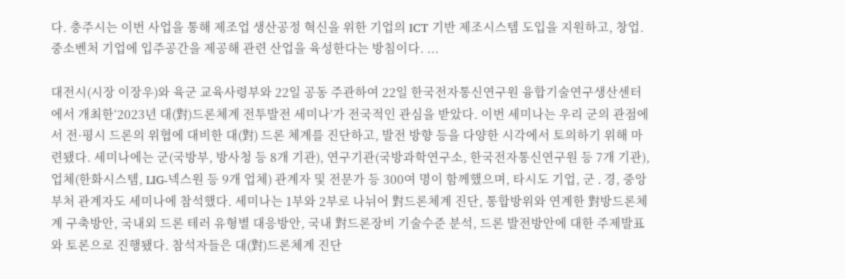다. 충주시는 이번 사업을 통해 제조업 생산공정 혁신을 위한 기업의 ICT 기반 제조시스템 도입을 지원하고, 창업.중소벤처 기업에 입주공간을 제공해 관련 산업을 육성한다는 방침이다. ...

대전시(시장 이장우)와 육군 교육사령부와 22일 공동 주관하여 22일 한국전자통신연구원 융합기술연구생산센터에서 개최한‘2023년 대(對)드론체계 전투발전 세미나’가 전국적인 관심을 받았다. 이번 세미나는 우리 군의 관점에서 전·평시 드론의 위협에 대비한 대(對) 드론 체계를 진단하고, 발전 방향 등을 다양한 시각에서 토의하기 위해 마련됐다. 세미나에는 군(국방부, 방사청 등 8개 기관), 연구기관(국방과학연구소, 한국전자통신연구원 등 7개 기관), 업체(한화시스템, LIG-넥스원 등 9개 업체) 관계자 및 전문가 등 300여 명이 함께했으며, 타시도 기업, 군 ․ 경, 중앙부처 관계자도 세미나에 참석했다. 세미나는 1부와 2부로 나뉘어 對드론체계 진단, 통합방위와 연계한 對방드론체계 구축방안, 국내외 드론 테러 유형별 대응방안, 국내 對드론장비 기술수준 분석, 드론 발전방안에 대한 주제발표와 토론으로 진행됐다. 참석자들은 대(對)드론체계 진단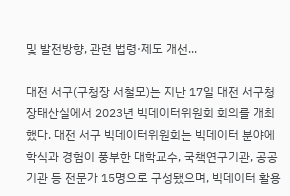및 발전방향, 관련 법령·제도 개선...

대전 서구(구청장 서철모)는 지난 17일 대전 서구청 장태산실에서 2023년 빅데이터위원회 회의를 개최했다. 대전 서구 빅데이터위원회는 빅데이터 분야에 학식과 경험이 풍부한 대학교수, 국책연구기관, 공공기관 등 전문가 15명으로 구성됐으며, 빅데이터 활용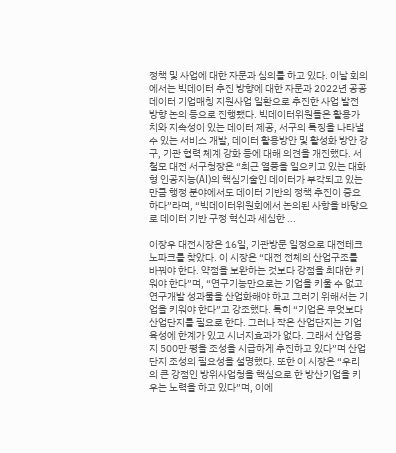정책 및 사업에 대한 자문과 심의를 하고 있다. 이날 회의에서는 빅데이터 추진 방향에 대한 자문과 2022년 공공데이터 기업매칭 지원사업 일환으로 추진한 사업 발전 방향 논의 등으로 진행됐다. 빅데이터위원들은 활용가치와 지속성이 있는 데이터 제공, 서구의 특징을 나타낼 수 있는 서비스 개발, 데이터 활용방안 및 활성화 방안 강구, 기관 협력 체계 강화 등에 대해 의견을 개진했다. 서철모 대전 서구청장은 “최근 열풍을 일으키고 있는 대화형 인공지능(AI)의 핵심기술인 데이터가 부각되고 있는 만큼 행정 분야에서도 데이터 기반의 정책 추진이 중요하다”라며, “빅데이터위원회에서 논의된 사항을 바탕으로 데이터 기반 구정 혁신과 세심한 ...

이장우 대전시장은 16일, 기관방문 일정으로 대전테크노파크를 찾았다. 이 시장은 “대전 전체의 산업구조를 바꿔야 한다. 약점을 보완하는 것보다 강점을 최대한 키워야 한다”며, “연구기능만으로는 기업을 키울 수 없고 연구개발 성과물을 산업화해야 하고 그러기 위해서는 기업을 키워야 한다”고 강조했다. 특히 “기업은 무엇보다 산업단지를 필요로 한다. 그러나 작은 산업단지는 기업 육성에 한계가 있고 시너지효과가 없다. 그래서 산업용지 500만 평을 조성을 시급하게 추진하고 있다”며 산업단지 조성의 필요성을 설명했다. 또한 이 시장은 “우리의 큰 강점인 방위사업청을 핵심으로 한 방산기업을 키우는 노력을 하고 있다”며, 이에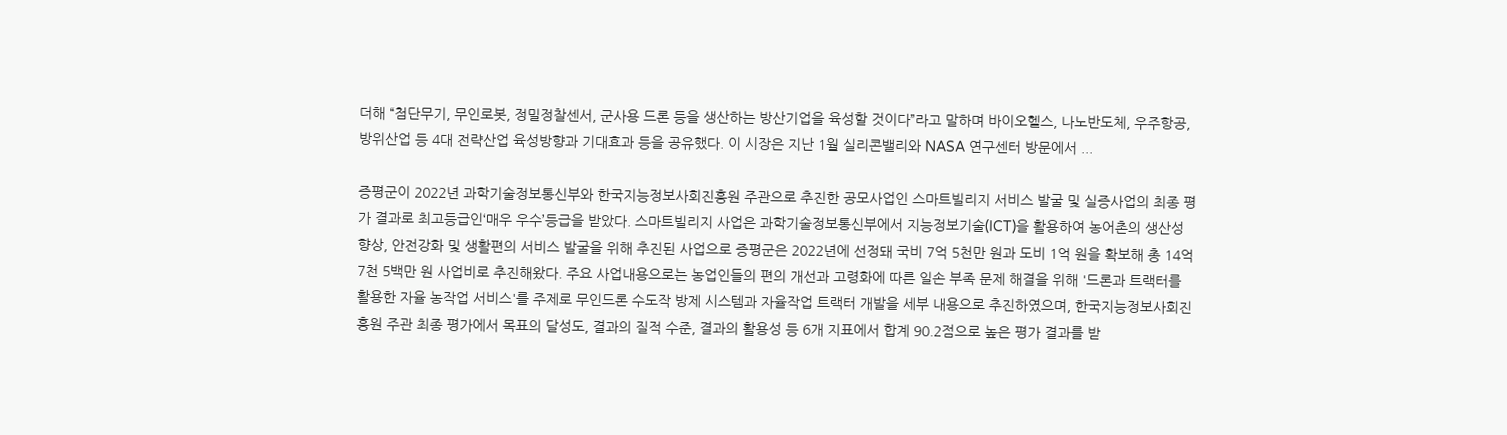더해 “첨단무기, 무인로봇, 정밀정찰센서, 군사용 드론 등을 생산하는 방산기업을 육성할 것이다”라고 말하며 바이오헬스, 나노반도체, 우주항공, 방위산업 등 4대 전략산업 육성방향과 기대효과 등을 공유했다. 이 시장은 지난 1월 실리콘밸리와 NASA 연구센터 방문에서 ...

증평군이 2022년 과학기술정보통신부와 한국지능정보사회진흥원 주관으로 추진한 공모사업인 스마트빌리지 서비스 발굴 및 실증사업의 최종 평가 결과로 최고등급인‘매우 우수’등급을 받았다. 스마트빌리지 사업은 과학기술정보통신부에서 지능정보기술(ICT)을 활용하여 농어촌의 생산성 향상, 안전강화 및 생활편의 서비스 발굴을 위해 추진된 사업으로 증평군은 2022년에 선정돼 국비 7억 5천만 원과 도비 1억 원을 확보해 총 14억 7천 5백만 원 사업비로 추진해왔다. 주요 사업내용으로는 농업인들의 편의 개선과 고령화에 따른 일손 부족 문제 해결을 위해 '드론과 트랙터를 활용한 자율 농작업 서비스'를 주제로 무인드론 수도작 방제 시스템과 자율작업 트랙터 개발을 세부 내용으로 추진하였으며, 한국지능정보사회진흥원 주관 최종 평가에서 목표의 달성도, 결과의 질적 수준, 결과의 활용성 등 6개 지표에서 합계 90.2점으로 높은 평가 결과를 받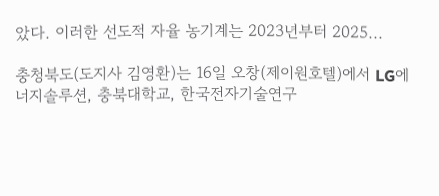았다. 이러한 선도적 자율 농기계는 2023년부터 2025...

충청북도(도지사 김영환)는 16일 오창(제이원호텔)에서 LG에너지솔루션, 충북대학교, 한국전자기술연구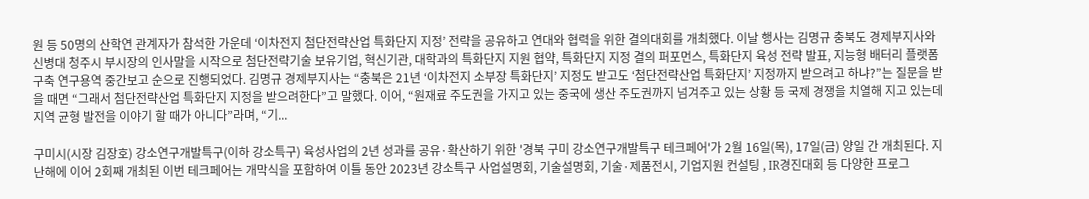원 등 50명의 산학연 관계자가 참석한 가운데 ‘이차전지 첨단전략산업 특화단지 지정’ 전략을 공유하고 연대와 협력을 위한 결의대회를 개최했다. 이날 행사는 김명규 충북도 경제부지사와 신병대 청주시 부시장의 인사말을 시작으로 첨단전략기술 보유기업, 혁신기관, 대학과의 특화단지 지원 협약, 특화단지 지정 결의 퍼포먼스, 특화단지 육성 전략 발표, 지능형 배터리 플랫폼 구축 연구용역 중간보고 순으로 진행되었다. 김명규 경제부지사는 “충북은 21년 ‘이차전지 소부장 특화단지’ 지정도 받고도 ‘첨단전략산업 특화단지’ 지정까지 받으려고 하냐?”는 질문을 받을 때면 “그래서 첨단전략산업 특화단지 지정을 받으려한다”고 말했다. 이어, “원재료 주도권을 가지고 있는 중국에 생산 주도권까지 넘겨주고 있는 상황 등 국제 경쟁을 치열해 지고 있는데 지역 균형 발전을 이야기 할 때가 아니다”라며, “기...

구미시(시장 김장호) 강소연구개발특구(이하 강소특구) 육성사업의 2년 성과를 공유·확산하기 위한 '경북 구미 강소연구개발특구 테크페어'가 2월 16일(목), 17일(금) 양일 간 개최된다. 지난해에 이어 2회째 개최된 이번 테크페어는 개막식을 포함하여 이틀 동안 2023년 강소특구 사업설명회, 기술설명회, 기술·제품전시, 기업지원 컨설팅 , IR경진대회 등 다양한 프로그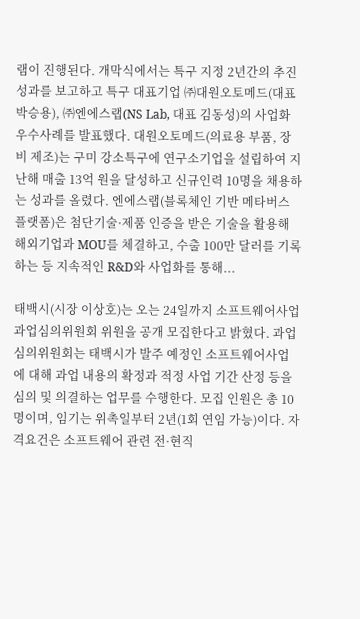램이 진행된다. 개막식에서는 특구 지정 2년간의 추진성과를 보고하고 특구 대표기업 ㈜대원오토메드(대표 박승용), ㈜엔에스랩(NS Lab, 대표 김동성)의 사업화 우수사례를 발표했다. 대원오토메드(의료용 부품, 장비 제조)는 구미 강소특구에 연구소기업을 설립하여 지난해 매출 13억 원을 달성하고 신규인력 10명을 채용하는 성과를 올렸다. 엔에스랩(블록체인 기반 메타버스 플랫폼)은 첨단기술·제품 인증을 받은 기술을 활용해 해외기업과 MOU를 체결하고, 수출 100만 달러를 기록하는 등 지속적인 R&D와 사업화를 통해...

태백시(시장 이상호)는 오는 24일까지 소프트웨어사업 과업심의위원회 위원을 공개 모집한다고 밝혔다. 과업심의위원회는 태백시가 발주 예정인 소프트웨어사업에 대해 과업 내용의 확정과 적정 사업 기간 산정 등을 심의 및 의결하는 업무를 수행한다. 모집 인원은 총 10명이며, 임기는 위촉일부터 2년(1회 연임 가능)이다. 자격요건은 소프트웨어 관련 전·현직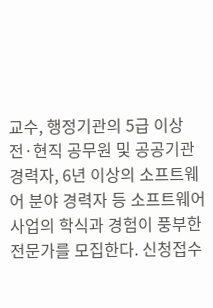교수, 행정기관의 5급 이상 전·현직 공무원 및 공공기관 경력자, 6년 이상의 소프트웨어 분야 경력자 등 소프트웨어사업의 학식과 경험이 풍부한 전문가를 모집한다. 신청접수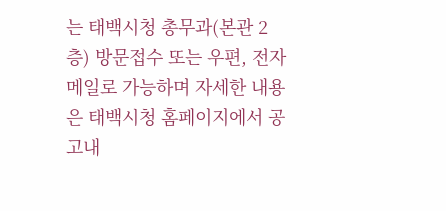는 태백시청 총무과(본관 2층) 방문접수 또는 우편, 전자메일로 가능하며 자세한 내용은 태백시청 홈페이지에서 공고내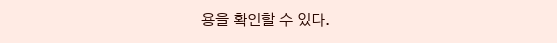용을 확인할 수 있다.